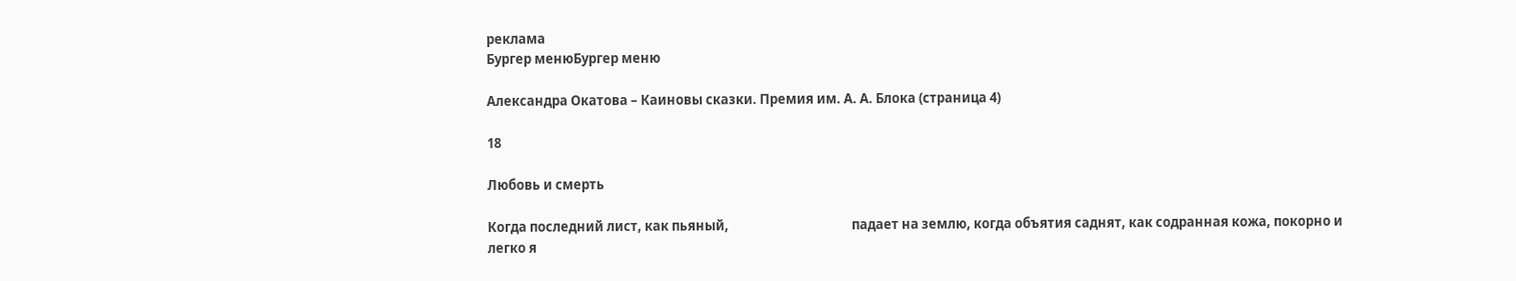реклама
Бургер менюБургер меню

Александра Окатова – Каиновы сказки. Премия им. А. А. Блока (страница 4)

18

Любовь и смерть

Когда последний лист, как пьяный,                                         падает на землю, когда объятия саднят, как содранная кожа, покорно и легко я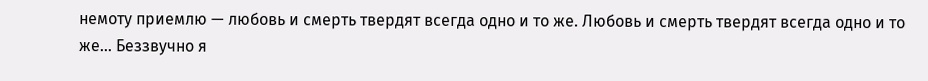немоту приемлю — любовь и смерть твердят всегда одно и то же. Любовь и смерть твердят всегда одно и то же… Беззвучно я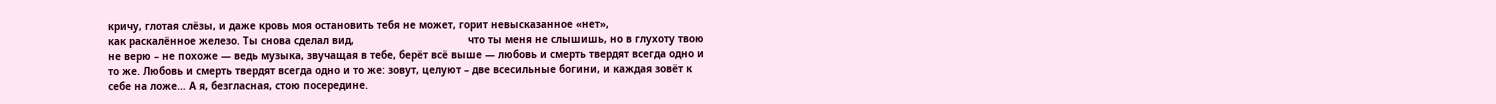кричу, глотая слёзы, и даже кровь моя остановить тебя не может, горит невысказанное «нет»,                                        как раскалённое железо. Ты снова сделал вид,                                      что ты меня не слышишь, но в глухоту твою не верю – не похоже — ведь музыка, звучащая в тебе, берёт всё выше — любовь и смерть твердят всегда одно и то же. Любовь и смерть твердят всегда одно и то же: зовут, целуют – две всесильные богини, и каждая зовёт к себе на ложе… А я, безгласная, стою посередине.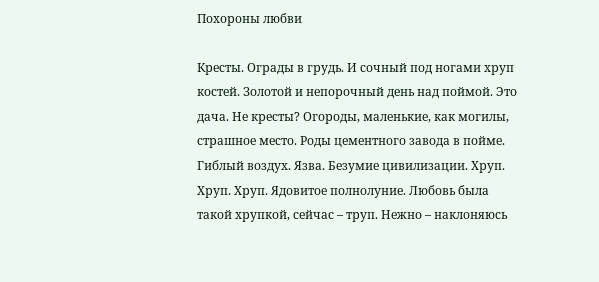Похороны любви

Кресты. Ограды в грудь. И сочный под ногами хруп костей. Золотой и непорочный день над поймой. Это дача. Не кресты? Огороды, маленькие, как могилы, страшное место. Роды цементного завода в пойме. Гиблый воздух. Язва. Безумие цивилизации. Хруп. Хруп. Хруп. Ядовитое полнолуние. Любовь была такой хрупкой, сейчас – труп. Нежно – наклоняюсь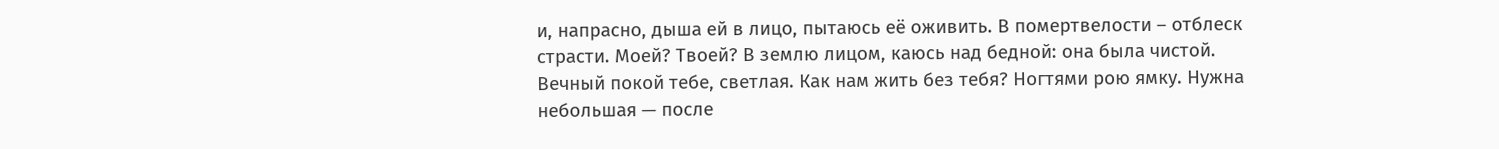и, напрасно, дыша ей в лицо, пытаюсь её оживить. В помертвелости – отблеск страсти. Моей? Твоей? В землю лицом, каюсь над бедной: она была чистой. Вечный покой тебе, светлая. Как нам жить без тебя? Ногтями рою ямку. Нужна небольшая — после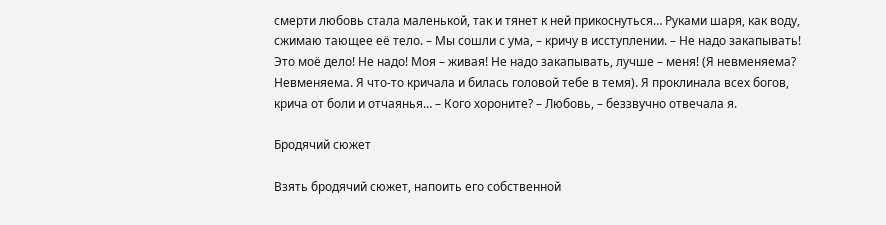смерти любовь стала маленькой, так и тянет к ней прикоснуться… Руками шаря, как воду, сжимаю тающее её тело. – Мы сошли с ума, – кричу в исступлении. – Не надо закапывать! Это моё дело! Не надо! Моя – живая! Не надо закапывать, лучше – меня! (Я невменяема? Невменяема. Я что-то кричала и билась головой тебе в темя). Я проклинала всех богов, крича от боли и отчаянья… – Кого хороните? – Любовь, – беззвучно отвечала я.

Бродячий сюжет

Взять бродячий сюжет, напоить его собственной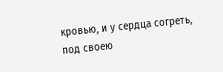кровью, и у сердца согреть, под своею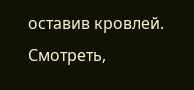оставив кровлей. Смотреть,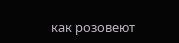как розовеют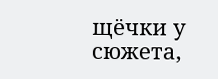щёчки у сюжета,